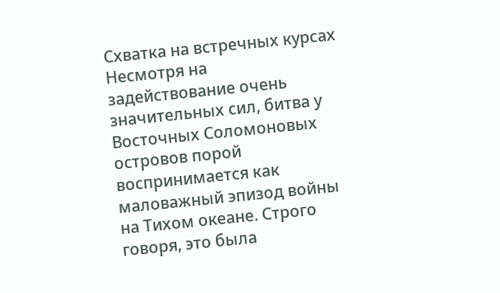Схватка на встречных курсах
Несмотря на задействование очень значительных сил, битва у Восточных Соломоновых островов порой воспринимается как маловажный эпизод войны на Тихом океане. Строго говоря, это была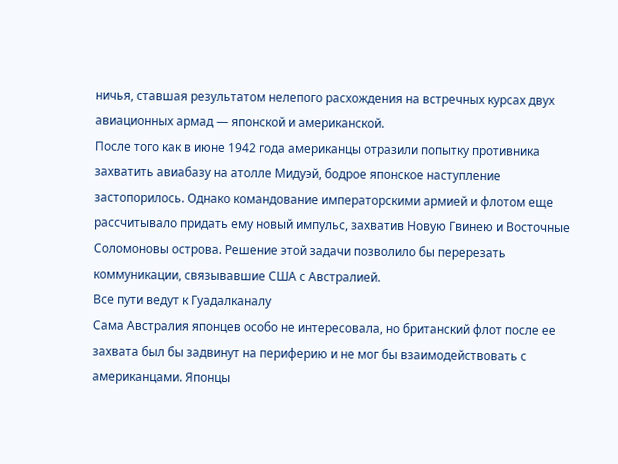ничья, ставшая результатом нелепого расхождения на встречных курсах двух авиационных армад — японской и американской.
После того как в июне 1942 года американцы отразили попытку противника захватить авиабазу на атолле Мидуэй, бодрое японское наступление застопорилось. Однако командование императорскими армией и флотом еще рассчитывало придать ему новый импульс, захватив Новую Гвинею и Восточные Соломоновы острова. Решение этой задачи позволило бы перерезать коммуникации, связывавшие США с Австралией.
Все пути ведут к Гуадалканалу
Сама Австралия японцев особо не интересовала, но британский флот после ее захвата был бы задвинут на периферию и не мог бы взаимодействовать с американцами. Японцы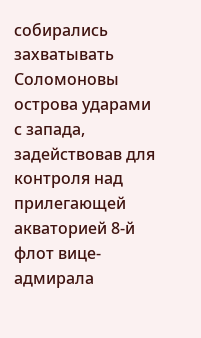собирались захватывать Соломоновы острова ударами с запада, задействовав для контроля над прилегающей акваторией 8-й флот вице-адмирала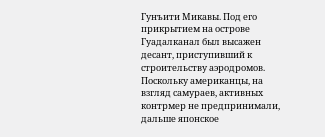Гунъити Микавы. Под его прикрытием на острове Гуадалканал был высажен десант, приступивший к строительству аэродромов. Поскольку американцы, на взгляд самураев, активных контрмер не предпринимали, дальше японское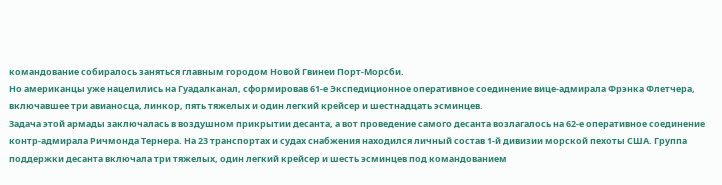командование собиралось заняться главным городом Новой Гвинеи Порт-Морсби.
Но американцы уже нацелились на Гуадалканал, сформировав 61-е Экспедиционное оперативное соединение вице-адмирала Фрэнка Флетчера, включавшее три авианосца, линкор, пять тяжелых и один легкий крейсер и шестнадцать эсминцев.
Задача этой армады заключалась в воздушном прикрытии десанта, а вот проведение самого десанта возлагалось на 62-е оперативное соединение контр-адмирала Ричмонда Тернера. На 23 транспортах и судах снабжения находился личный состав 1-й дивизии морской пехоты США. Группа поддержки десанта включала три тяжелых, один легкий крейсер и шесть эсминцев под командованием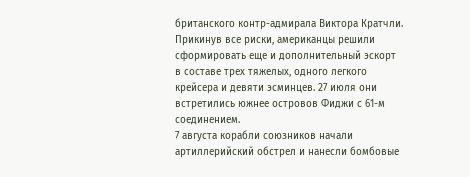британского контр-адмирала Виктора Кратчли.
Прикинув все риски, американцы решили сформировать еще и дополнительный эскорт в составе трех тяжелых, одного легкого крейсера и девяти эсминцев. 27 июля они встретились южнее островов Фиджи с 61-м соединением.
7 августа корабли союзников начали артиллерийский обстрел и нанесли бомбовые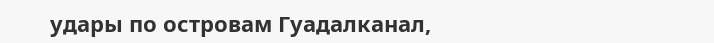удары по островам Гуадалканал,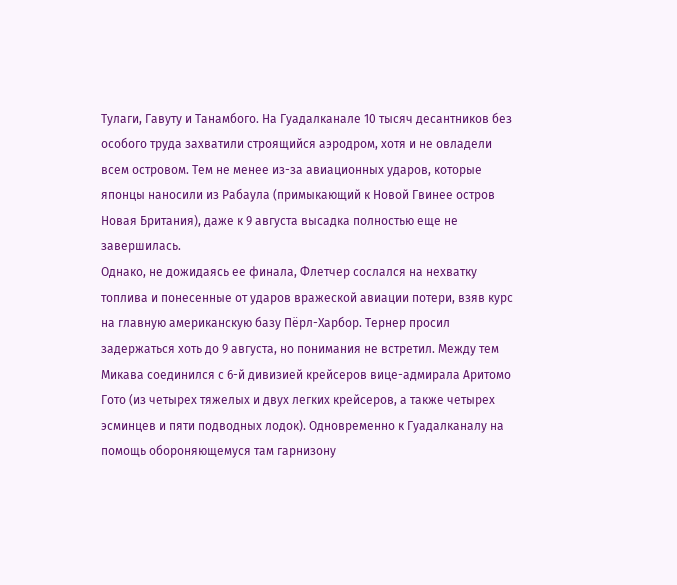Тулаги, Гавуту и Танамбого. На Гуадалканале 10 тысяч десантников без особого труда захватили строящийся аэродром, хотя и не овладели всем островом. Тем не менее из-за авиационных ударов, которые японцы наносили из Рабаула (примыкающий к Новой Гвинее остров Новая Британия), даже к 9 августа высадка полностью еще не завершилась.
Однако, не дожидаясь ее финала, Флетчер сослался на нехватку топлива и понесенные от ударов вражеской авиации потери, взяв курс на главную американскую базу Пёрл-Харбор. Тернер просил задержаться хоть до 9 августа, но понимания не встретил. Между тем Микава соединился с 6-й дивизией крейсеров вице-адмирала Аритомо Гото (из четырех тяжелых и двух легких крейсеров, а также четырех эсминцев и пяти подводных лодок). Одновременно к Гуадалканалу на помощь обороняющемуся там гарнизону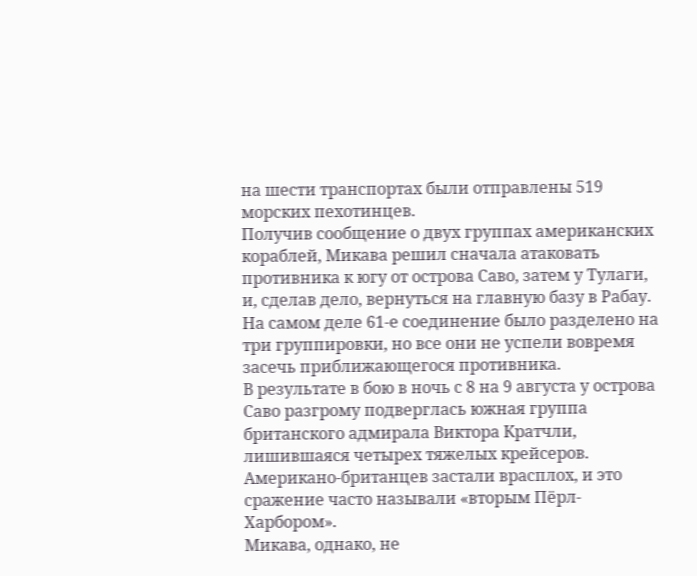на шести транспортах были отправлены 519 морских пехотинцев.
Получив сообщение о двух группах американских кораблей, Микава решил сначала атаковать противника к югу от острова Саво, затем у Тулаги, и, сделав дело, вернуться на главную базу в Рабау.
На самом деле 61-е соединение было разделено на три группировки, но все они не успели вовремя засечь приближающегося противника.
В результате в бою в ночь с 8 на 9 августа у острова Саво разгрому подверглась южная группа британского адмирала Виктора Кратчли, лишившаяся четырех тяжелых крейсеров. Американо-британцев застали врасплох, и это сражение часто называли «вторым Пёрл-Харбором».
Микава, однако, не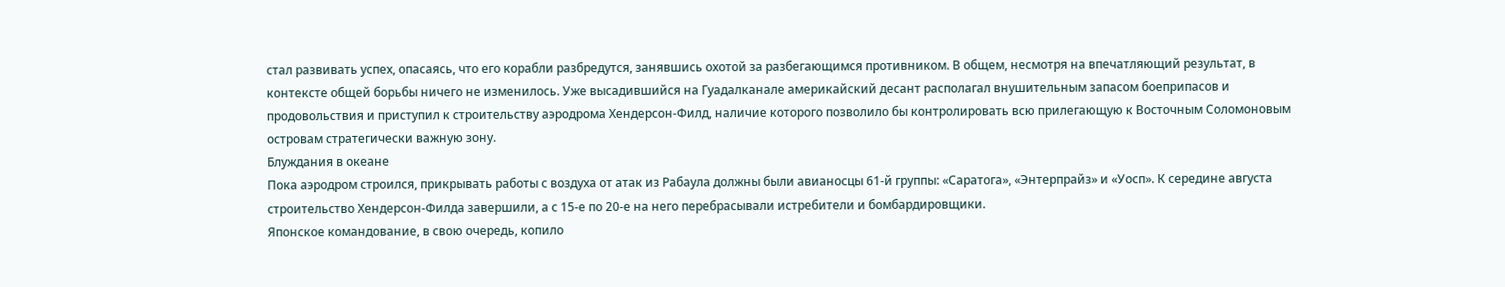стал развивать успех, опасаясь, что его корабли разбредутся, занявшись охотой за разбегающимся противником. В общем, несмотря на впечатляющий результат, в контексте общей борьбы ничего не изменилось. Уже высадившийся на Гуадалканале америкайский десант располагал внушительным запасом боеприпасов и продовольствия и приступил к строительству аэродрома Хендерсон-Филд, наличие которого позволило бы контролировать всю прилегающую к Восточным Соломоновым островам стратегически важную зону.
Блуждания в океане
Пока аэродром строился, прикрывать работы с воздуха от атак из Рабаула должны были авианосцы 61-й группы: «Саратога», «Энтерпрайз» и «Уосп». К середине августа строительство Хендерсон-Филда завершили, а с 15-е по 20-е на него перебрасывали истребители и бомбардировщики.
Японское командование, в свою очередь, копило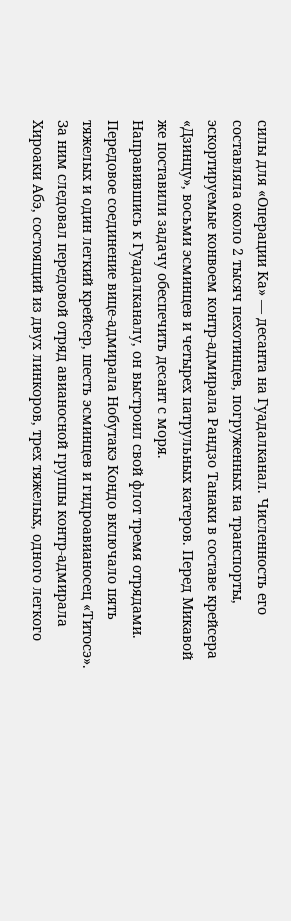силы для «Операции Ка» — десанта на Гуадалканал. Численность его составляла около 2 тысяч пехотинцев, погруженных на транспорты, эскортируемые конвоем контр-адмирала Рандзо Танаки в составе крейсера «Дзинцу», восьми эсминцев и четырех патрульных катеров. Перед Микавой же поставили задачу обеспечить десант с моря.
Направившись к Гуадалканалу, он выстроил свой флот тремя отрядами. Передовое соединение вице-адмирала Нобутакэ Кондо включало пять тяжелых и один легкий крейсер, шесть эсминцев и гидроавианосец «Титосэ». За ним следовал передовой отряд авианосной группы контр-адмирала Хироаки Абэ, состоящий из двух линкоров, трех тяжелых, одного легкого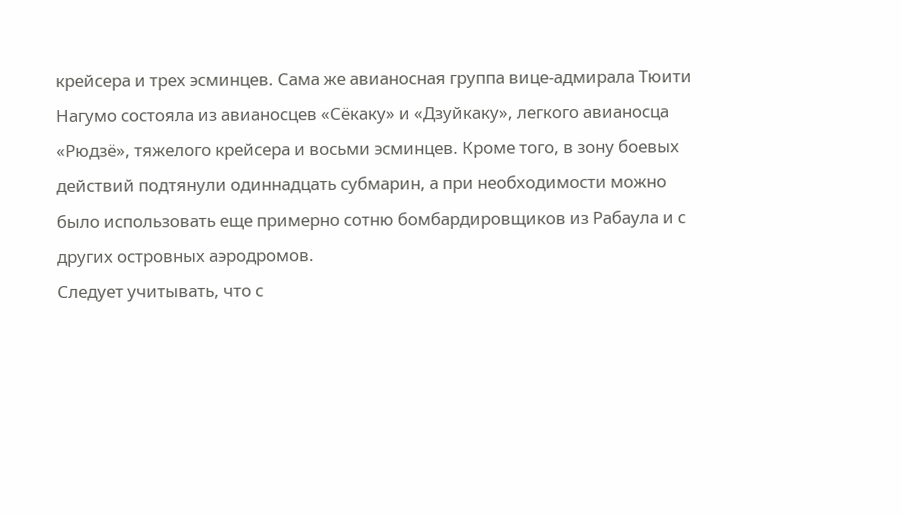крейсера и трех эсминцев. Сама же авианосная группа вице-адмирала Тюити Нагумо состояла из авианосцев «Сёкаку» и «Дзуйкаку», легкого авианосца «Рюдзё», тяжелого крейсера и восьми эсминцев. Кроме того, в зону боевых действий подтянули одиннадцать субмарин, а при необходимости можно было использовать еще примерно сотню бомбардировщиков из Рабаула и с других островных аэродромов.
Следует учитывать, что с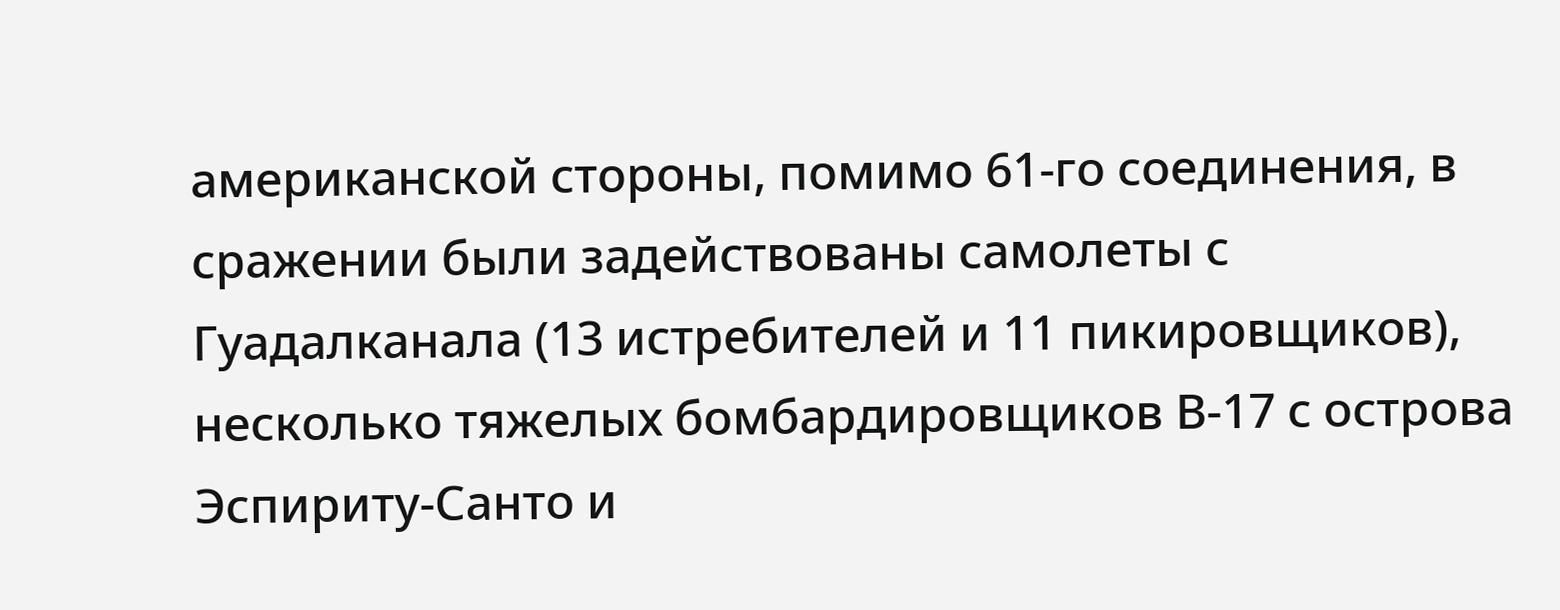американской стороны, помимо 61-го соединения, в сражении были задействованы самолеты с Гуадалканала (13 истребителей и 11 пикировщиков), несколько тяжелых бомбардировщиков В-17 с острова Эспириту-Санто и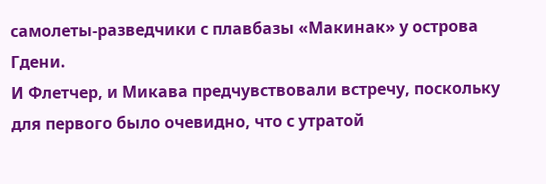самолеты-разведчики с плавбазы «Макинак» у острова Гдени.
И Флетчер, и Микава предчувствовали встречу, поскольку для первого было очевидно, что с утратой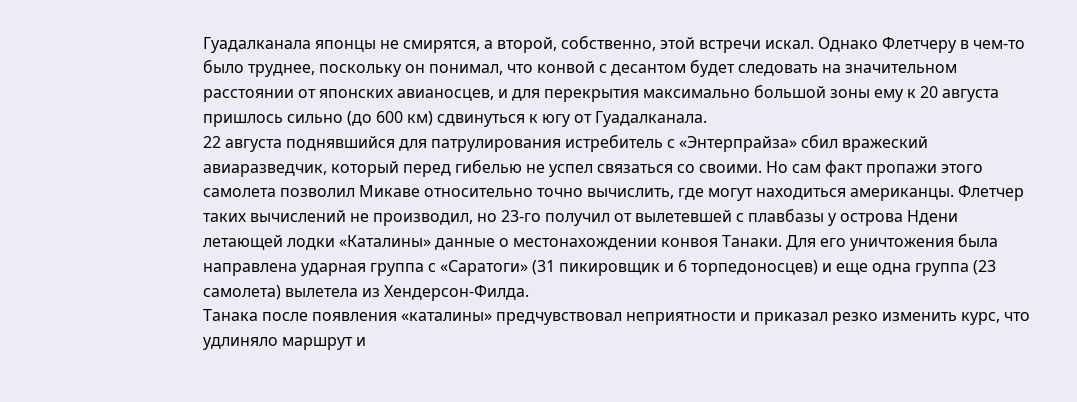Гуадалканала японцы не смирятся, а второй, собственно, этой встречи искал. Однако Флетчеру в чем-то было труднее, поскольку он понимал, что конвой с десантом будет следовать на значительном расстоянии от японских авианосцев, и для перекрытия максимально большой зоны ему к 20 августа пришлось сильно (до 600 км) сдвинуться к югу от Гуадалканала.
22 августа поднявшийся для патрулирования истребитель с «Энтерпрайза» сбил вражеский авиаразведчик, который перед гибелью не успел связаться со своими. Но сам факт пропажи этого самолета позволил Микаве относительно точно вычислить, где могут находиться американцы. Флетчер таких вычислений не производил, но 23-го получил от вылетевшей с плавбазы у острова Ндени летающей лодки «Каталины» данные о местонахождении конвоя Танаки. Для его уничтожения была направлена ударная группа с «Саратоги» (31 пикировщик и 6 торпедоносцев) и еще одна группа (23 самолета) вылетела из Хендерсон-Филда.
Танака после появления «каталины» предчувствовал неприятности и приказал резко изменить курс, что удлиняло маршрут и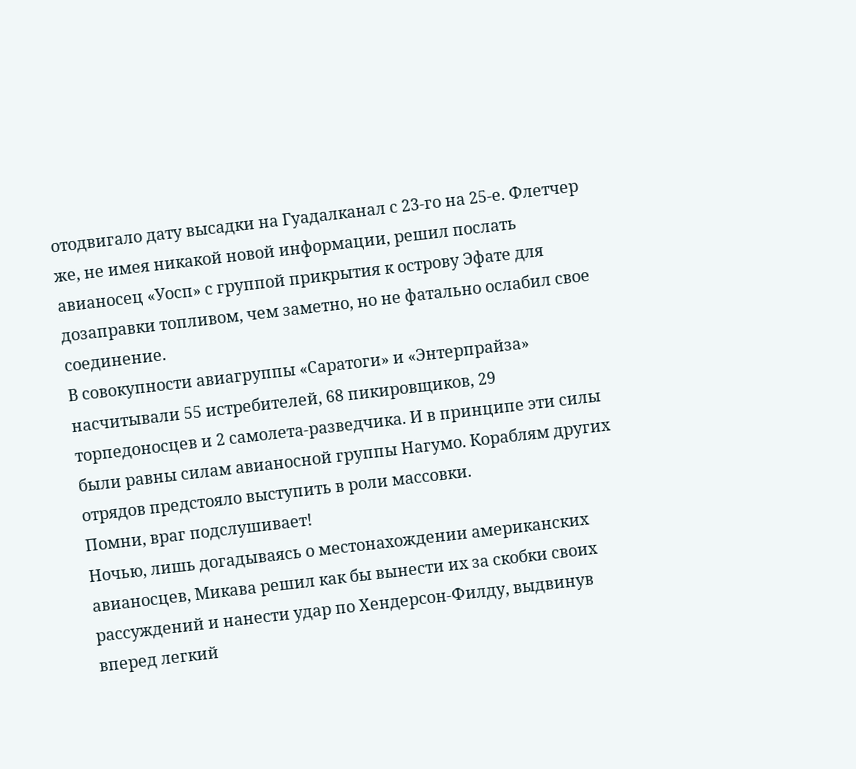отодвигало дату высадки на Гуадалканал с 23-го на 25-е. Флетчер же, не имея никакой новой информации, решил послать авианосец «Уосп» с группой прикрытия к острову Эфате для дозаправки топливом, чем заметно, но не фатально ослабил свое соединение.
В совокупности авиагруппы «Саратоги» и «Энтерпрайза» насчитывали 55 истребителей, 68 пикировщиков, 29 торпедоносцев и 2 самолета-разведчика. И в принципе эти силы были равны силам авианосной группы Нагумо. Кораблям других отрядов предстояло выступить в роли массовки.
Помни, враг подслушивает!
Ночью, лишь догадываясь о местонахождении американских авианосцев, Микава решил как бы вынести их за скобки своих рассуждений и нанести удар по Хендерсон-Филду, выдвинув вперед легкий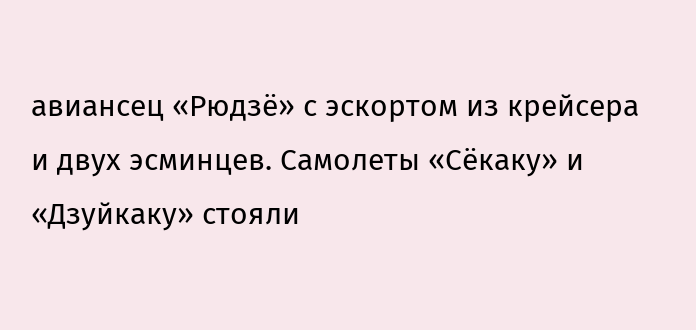авиансец «Рюдзё» с эскортом из крейсера и двух эсминцев. Самолеты «Сёкаку» и «Дзуйкаку» стояли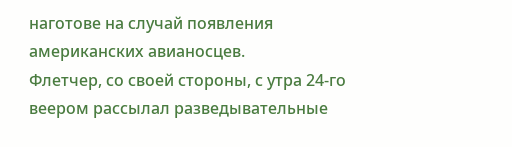наготове на случай появления американских авианосцев.
Флетчер, со своей стороны, с утра 24-го веером рассылал разведывательные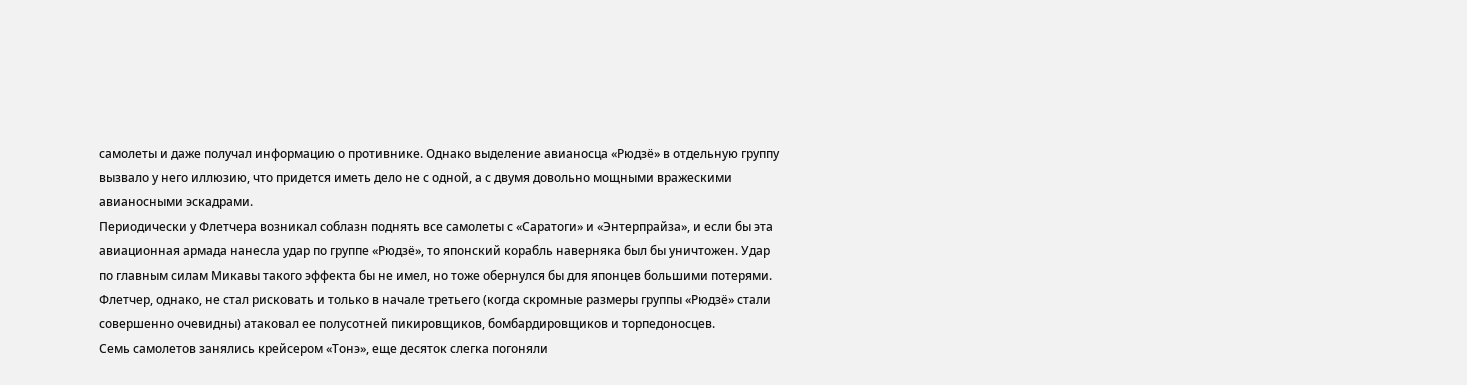самолеты и даже получал информацию о противнике. Однако выделение авианосца «Рюдзё» в отдельную группу вызвало у него иллюзию, что придется иметь дело не с одной, а с двумя довольно мощными вражескими авианосными эскадрами.
Периодически у Флетчера возникал соблазн поднять все самолеты с «Саратоги» и «Энтерпрайза», и если бы эта авиационная армада нанесла удар по группе «Рюдзё», то японский корабль наверняка был бы уничтожен. Удар по главным силам Микавы такого эффекта бы не имел, но тоже обернулся бы для японцев большими потерями.
Флетчер, однако, не стал рисковать и только в начале третьего (когда скромные размеры группы «Рюдзё» стали совершенно очевидны) атаковал ее полусотней пикировщиков, бомбардировщиков и торпедоносцев.
Семь самолетов занялись крейсером «Тонэ», еще десяток слегка погоняли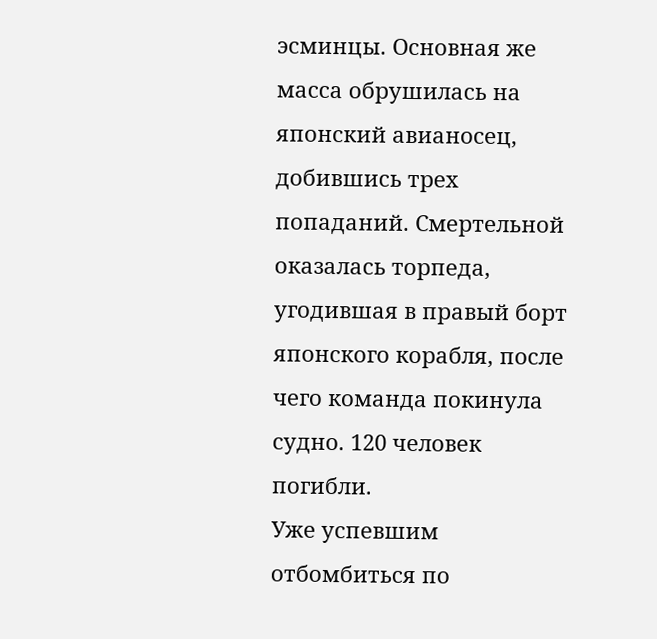эсминцы. Основная же масса обрушилась на японский авианосец, добившись трех попаданий. Смертельной оказалась торпеда, угодившая в правый борт японского корабля, после чего команда покинула судно. 120 человек погибли.
Уже успевшим отбомбиться по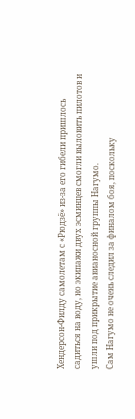Хендерсон-Филду самолетам с «Рюдзё» из-за его гибели пришлось садиться на воду, но экипажи двух эсминцев смогли выловить пилотов и ушли под прикрытие авианосной группы Нагумо.
Сам Нагумо не очень следил за финалом боя, поскольку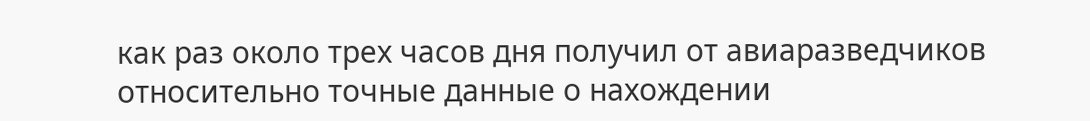как раз около трех часов дня получил от авиаразведчиков относительно точные данные о нахождении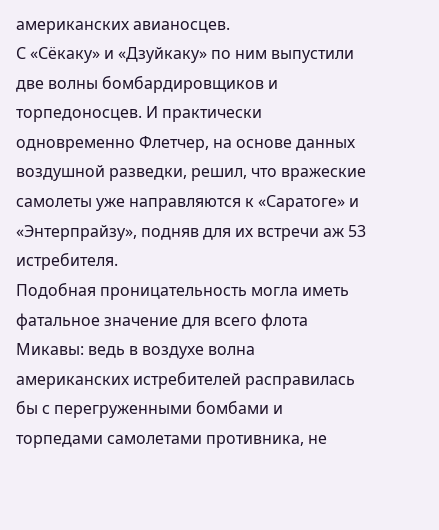американских авианосцев.
С «Сёкаку» и «Дзуйкаку» по ним выпустили две волны бомбардировщиков и торпедоносцев. И практически одновременно Флетчер, на основе данных воздушной разведки, решил, что вражеские самолеты уже направляются к «Саратоге» и «Энтерпрайзу», подняв для их встречи аж 53 истребителя.
Подобная проницательность могла иметь фатальное значение для всего флота Микавы: ведь в воздухе волна американских истребителей расправилась бы с перегруженными бомбами и торпедами самолетами противника, не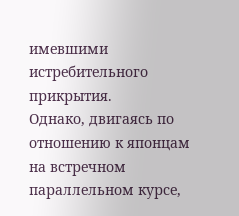имевшими истребительного прикрытия.
Однако, двигаясь по отношению к японцам на встречном параллельном курсе,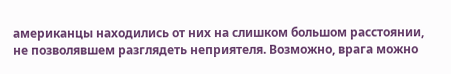американцы находились от них на слишком большом расстоянии, не позволявшем разглядеть неприятеля. Возможно, врага можно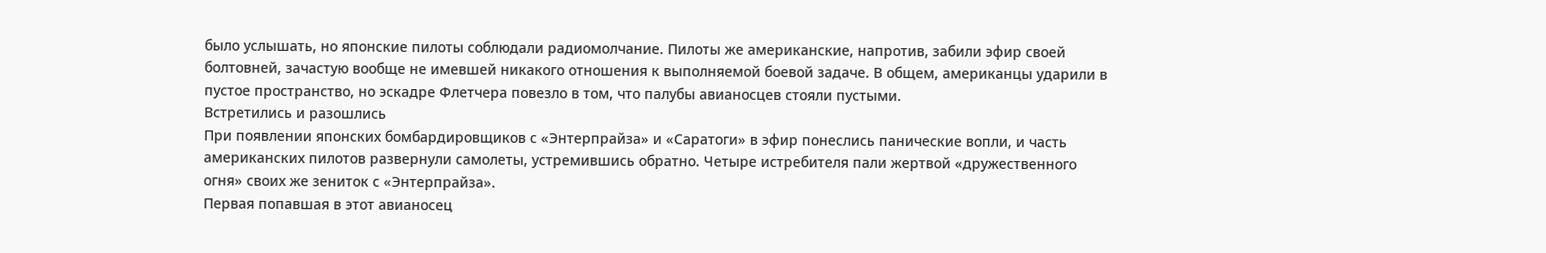было услышать, но японские пилоты соблюдали радиомолчание. Пилоты же американские, напротив, забили эфир своей болтовней, зачастую вообще не имевшей никакого отношения к выполняемой боевой задаче. В общем, американцы ударили в пустое пространство, но эскадре Флетчера повезло в том, что палубы авианосцев стояли пустыми.
Встретились и разошлись
При появлении японских бомбардировщиков с «Энтерпрайза» и «Саратоги» в эфир понеслись панические вопли, и часть американских пилотов развернули самолеты, устремившись обратно. Четыре истребителя пали жертвой «дружественного огня» своих же зениток с «Энтерпрайза».
Первая попавшая в этот авианосец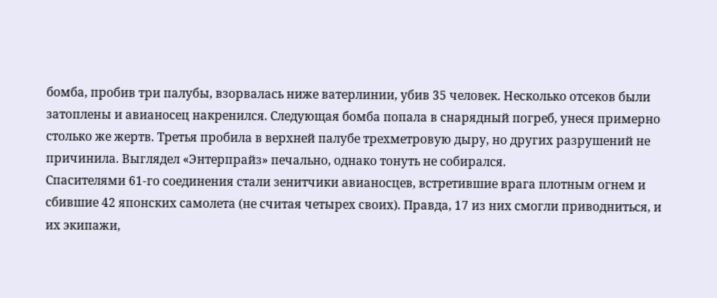бомба, пробив три палубы, взорвалась ниже ватерлинии, убив 35 человек. Несколько отсеков были затоплены и авианосец накренился. Следующая бомба попала в снарядный погреб, унеся примерно столько же жертв. Третья пробила в верхней палубе трехметровую дыру, но других разрушений не причинила. Выглядел «Энтерпрайз» печально, однако тонуть не собирался.
Спасителями 61-го соединения стали зенитчики авианосцев, встретившие врага плотным огнем и сбившие 42 японских самолета (не считая четырех своих). Правда, 17 из них смогли приводниться, и их экипажи,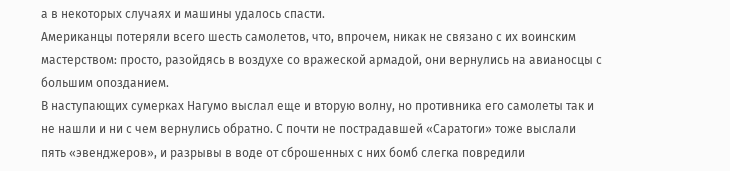а в некоторых случаях и машины удалось спасти.
Американцы потеряли всего шесть самолетов, что, впрочем, никак не связано с их воинским мастерством: просто, разойдясь в воздухе со вражеской армадой, они вернулись на авианосцы с большим опозданием.
В наступающих сумерках Нагумо выслал еще и вторую волну, но противника его самолеты так и не нашли и ни с чем вернулись обратно. С почти не пострадавшей «Саратоги» тоже выслали пять «эвенджеров», и разрывы в воде от сброшенных с них бомб слегка повредили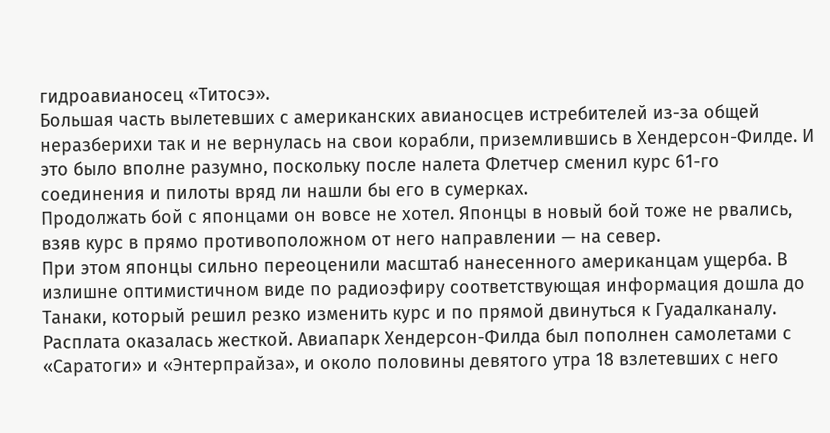гидроавианосец «Титосэ».
Большая часть вылетевших с американских авианосцев истребителей из-за общей неразберихи так и не вернулась на свои корабли, приземлившись в Хендерсон-Филде. И это было вполне разумно, поскольку после налета Флетчер сменил курс 61-го соединения и пилоты вряд ли нашли бы его в сумерках.
Продолжать бой с японцами он вовсе не хотел. Японцы в новый бой тоже не рвались, взяв курс в прямо противоположном от него направлении — на север.
При этом японцы сильно переоценили масштаб нанесенного американцам ущерба. В излишне оптимистичном виде по радиоэфиру соответствующая информация дошла до Танаки, который решил резко изменить курс и по прямой двинуться к Гуадалканалу.
Расплата оказалась жесткой. Авиапарк Хендерсон-Филда был пополнен самолетами с «Саратоги» и «Энтерпрайза», и около половины девятого утра 18 взлетевших с него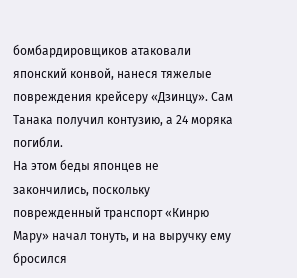бомбардировщиков атаковали японский конвой, нанеся тяжелые повреждения крейсеру «Дзинцу». Сам Танака получил контузию, а 24 моряка погибли.
На этом беды японцев не закончились, поскольку поврежденный транспорт «Кинрю Мару» начал тонуть, и на выручку ему бросился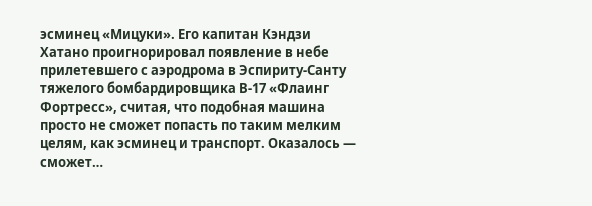эсминец «Мицуки». Его капитан Кэндзи Хатано проигнорировал появление в небе прилетевшего с аэродрома в Эспириту-Санту тяжелого бомбардировщика В-17 «Флаинг Фортресс», считая, что подобная машина просто не сможет попасть по таким мелким целям, как эсминец и транспорт. Оказалось — сможет…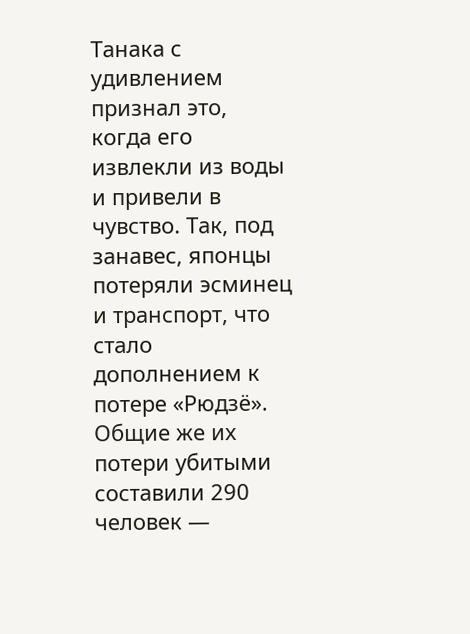Танака с удивлением признал это, когда его извлекли из воды и привели в чувство. Так, под занавес, японцы потеряли эсминец и транспорт, что стало дополнением к потере «Рюдзё». Общие же их потери убитыми составили 290 человек —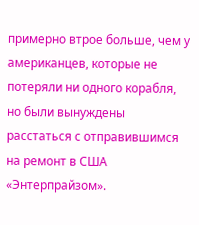примерно втрое больше, чем у американцев, которые не потеряли ни одного корабля, но были вынуждены расстаться с отправившимся на ремонт в США «Энтерпрайзом».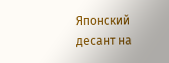Японский десант на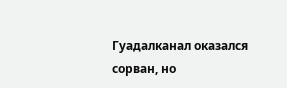Гуадалканал оказался сорван, но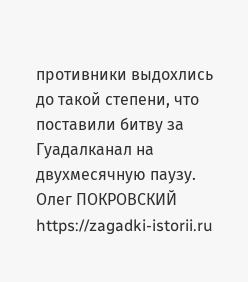противники выдохлись до такой степени, что поставили битву за Гуадалканал на двухмесячную паузу.
Олег ПОКРОВСКИЙ
https://zagadki-istorii.ru